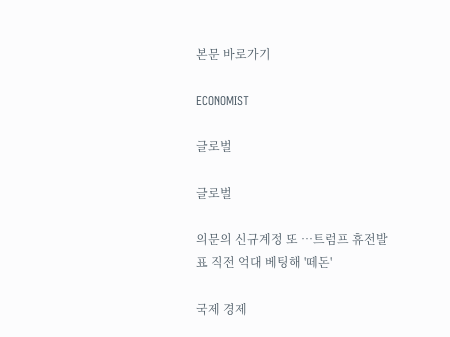본문 바로가기

ECONOMIST

글로벌

글로벌

의문의 신규계정 또 …트럼프 휴전발표 직전 억대 베팅해 '떼돈'

국제 경제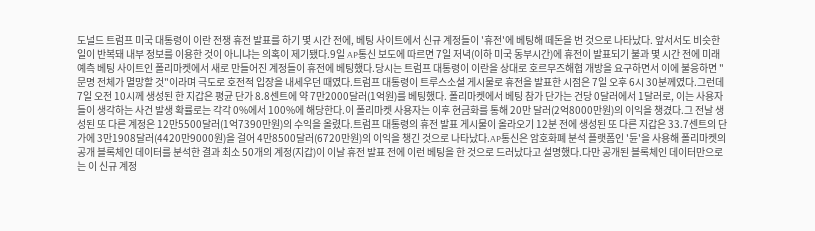도널드 트럼프 미국 대통령이 이란 전쟁 휴전 발표를 하기 몇 시간 전에, 베팅 사이트에서 신규 계정들이 '휴전'에 베팅해 떼돈을 번 것으로 나타났다. 앞서서도 비슷한 일이 반복돼 내부 정보를 이용한 것이 아니냐는 의혹이 제기됐다.9일 AP통신 보도에 따르면 7일 저녁(이하 미국 동부시간)에 휴전이 발표되기 불과 몇 시간 전에 미래 예측 베팅 사이트인 폴리마켓에서 새로 만들어진 계정들이 휴전에 베팅했다.당시는 트럼프 대통령이 이란을 상대로 호르무즈해협 개방을 요구하면서 이에 불응하면 "문명 전체가 멸망할 것"이라며 극도로 호전적 입장을 내세우던 때였다.트럼프 대통령이 트루스소셜 게시물로 휴전을 발표한 시점은 7일 오후 6시 30분께였다.그런데 7일 오전 10시께 생성된 한 지갑은 평균 단가 8.8센트에 약 7만2000달러(1억원)를 베팅했다. 폴리마켓에서 베팅 참가 단가는 건당 0달러에서 1달러로, 이는 사용자들이 생각하는 사건 발생 확률로는 각각 0%에서 100%에 해당한다.이 폴리마켓 사용자는 이후 현금화를 통해 20만 달러(2억8000만원)의 이익을 챙겼다.그 전날 생성된 또 다른 계정은 12만5500달러(1억7390만원)의 수익을 올렸다.트럼프 대통령의 휴전 발표 게시물이 올라오기 12분 전에 생성된 또 다른 지갑은 33.7센트의 단가에 3만1908달러(4420만9000원)을 걸어 4만8500달러(6720만원)의 이익을 챙긴 것으로 나타났다.AP통신은 암호화폐 분석 플랫폼인 '듄'을 사용해 폴리마켓의 공개 블록체인 데이터를 분석한 결과 최소 50개의 계정(지갑)이 이날 휴전 발표 전에 이런 베팅을 한 것으로 드러났다고 설명했다.다만 공개된 블록체인 데이터만으로는 이 신규 계정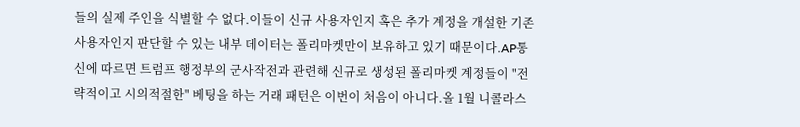들의 실제 주인을 식별할 수 없다.이들이 신규 사용자인지 혹은 추가 계정을 개설한 기존 사용자인지 판단할 수 있는 내부 데이터는 폴리마켓만이 보유하고 있기 때문이다.AP통신에 따르면 트럼프 행정부의 군사작전과 관련해 신규로 생성된 폴리마켓 계정들이 "전략적이고 시의적절한" 베팅을 하는 거래 패턴은 이번이 처음이 아니다.올 1월 니콜라스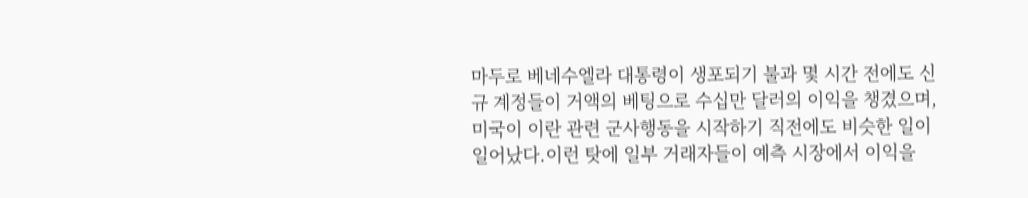마두로 베네수엘라 대통령이 생포되기 불과 몇 시간 전에도 신규 계정들이 거액의 베팅으로 수십만 달러의 이익을 챙겼으며, 미국이 이란 관련 군사행동을 시작하기 직전에도 비슷한 일이 일어났다.이런 탓에 일부 거래자들이 예측 시장에서 이익을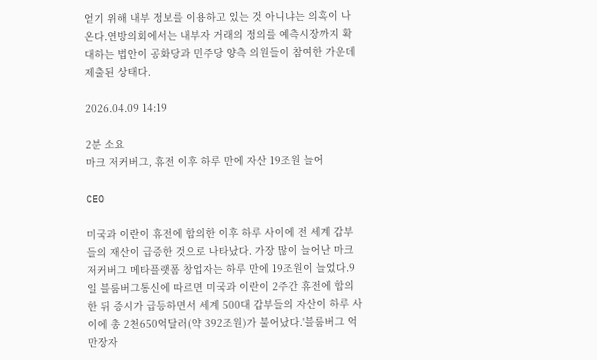얻기 위해 내부 정보를 이용하고 있는 것 아니냐는 의혹이 나온다.연방의회에서는 내부자 거래의 정의를 예측시장까지 확대하는 법안이 공화당과 민주당 양측 의원들이 참여한 가운데 제출된 상태다.

2026.04.09 14:19

2분 소요
마크 저커버그, 휴전 이후 하루 만에 자산 19조원 늘어

CEO

미국과 이란이 휴전에 합의한 이후 하루 사이에 전 세계 갑부들의 재산이 급증한 것으로 나타났다. 가장 많이 늘어난 마크 저커버그 메타플랫폼 창업자는 하루 만에 19조원이 늘었다.9일 블룸버그통신에 따르면 미국과 이란이 2주간 휴전에 합의한 뒤 증시가 급등하면서 세계 500대 갑부들의 자산이 하루 사이에 총 2천650억달러(약 392조원)가 불어났다.'블룸버그 억만장자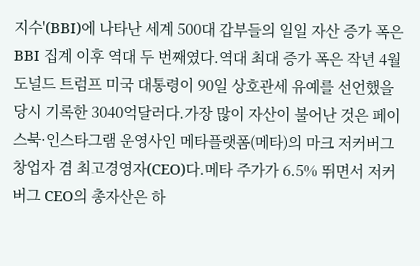지수'(BBI)에 나타난 세계 500대 갑부들의 일일 자산 증가 폭은 BBI 집계 이후 역대 두 번째였다.역대 최대 증가 폭은 작년 4월 도널드 트럼프 미국 대통령이 90일 상호관세 유예를 선언했을 당시 기록한 3040억달러다.가장 많이 자산이 불어난 것은 페이스북·인스타그램 운영사인 메타플랫폼(메타)의 마크 저커버그 창업자 겸 최고경영자(CEO)다.메타 주가가 6.5% 뛰면서 저커버그 CEO의 총자산은 하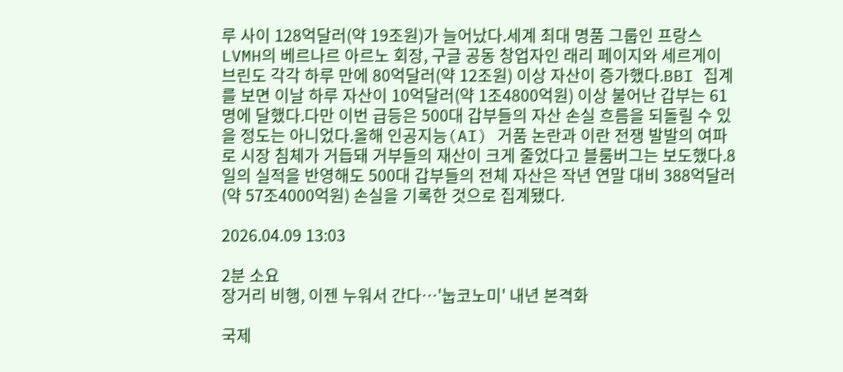루 사이 128억달러(약 19조원)가 늘어났다.세계 최대 명품 그룹인 프랑스 LVMH의 베르나르 아르노 회장, 구글 공동 창업자인 래리 페이지와 세르게이 브린도 각각 하루 만에 80억달러(약 12조원) 이상 자산이 증가했다.BBI 집계를 보면 이날 하루 자산이 10억달러(약 1조4800억원) 이상 불어난 갑부는 61명에 달했다.다만 이번 급등은 500대 갑부들의 자산 손실 흐름을 되돌릴 수 있을 정도는 아니었다.올해 인공지능(AI) 거품 논란과 이란 전쟁 발발의 여파로 시장 침체가 거듭돼 거부들의 재산이 크게 줄었다고 블룸버그는 보도했다.8일의 실적을 반영해도 500대 갑부들의 전체 자산은 작년 연말 대비 388억달러(약 57조4000억원) 손실을 기록한 것으로 집계됐다.

2026.04.09 13:03

2분 소요
장거리 비행, 이젠 누워서 간다…'눕코노미' 내년 본격화

국제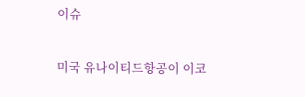이슈

미국 유나이티드항공이 이코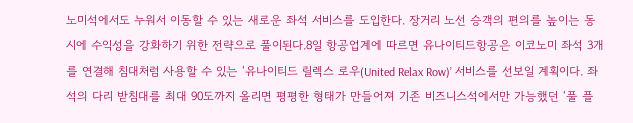노미석에서도 누워서 이동할 수 있는 새로운 좌석 서비스를 도입한다. 장거리 노선 승객의 편의를 높이는 동시에 수익성을 강화하기 위한 전략으로 풀이된다.8일 항공업계에 따르면 유나이티드항공은 이코노미 좌석 3개를 연결해 침대처럼 사용할 수 있는 ‘유나이티드 릴렉스 로우(United Relax Row)’ 서비스를 선보일 계획이다. 좌석의 다리 받침대를 최대 90도까지 올리면 평평한 형태가 만들어져 기존 비즈니스석에서만 가능했던 ‘풀 플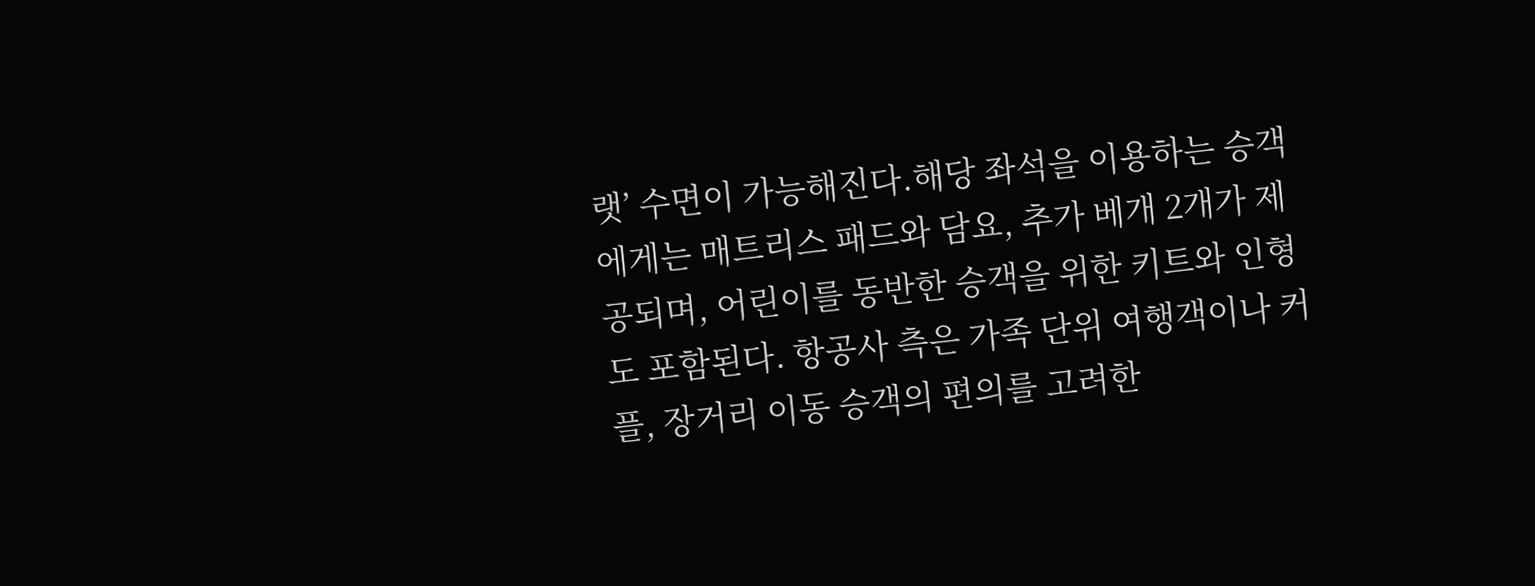랫’ 수면이 가능해진다.해당 좌석을 이용하는 승객에게는 매트리스 패드와 담요, 추가 베개 2개가 제공되며, 어린이를 동반한 승객을 위한 키트와 인형도 포함된다. 항공사 측은 가족 단위 여행객이나 커플, 장거리 이동 승객의 편의를 고려한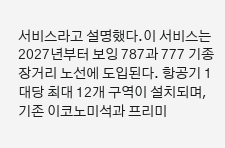서비스라고 설명했다.이 서비스는 2027년부터 보잉 787과 777 기종 장거리 노선에 도입된다. 항공기 1대당 최대 12개 구역이 설치되며, 기존 이코노미석과 프리미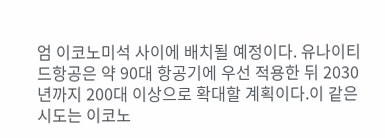엄 이코노미석 사이에 배치될 예정이다. 유나이티드항공은 약 90대 항공기에 우선 적용한 뒤 2030년까지 200대 이상으로 확대할 계획이다.이 같은 시도는 이코노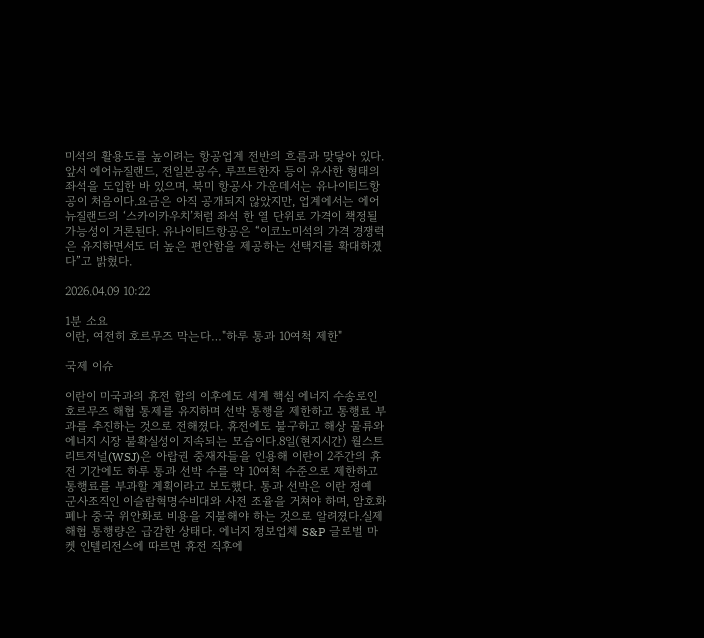미석의 활용도를 높이려는 항공업계 전반의 흐름과 맞닿아 있다. 앞서 에어뉴질랜드, 전일본공수, 루프트한자 등이 유사한 형태의 좌석을 도입한 바 있으며, 북미 항공사 가운데서는 유나이티드항공이 처음이다.요금은 아직 공개되지 않았지만, 업계에서는 에어뉴질랜드의 ‘스카이카우치’처럼 좌석 한 열 단위로 가격이 책정될 가능성이 거론된다. 유나이티드항공은 “이코노미석의 가격 경쟁력은 유지하면서도 더 높은 편안함을 제공하는 선택지를 확대하겠다”고 밝혔다.

2026.04.09 10:22

1분 소요
이란, 여전히 호르무즈 막는다…"하루 통과 10여척 제한"

국제 이슈

이란이 미국과의 휴전 합의 이후에도 세계 핵심 에너지 수송로인 호르무즈 해협 통제를 유지하며 선박 통행을 제한하고 통행료 부과를 추진하는 것으로 전해졌다. 휴전에도 불구하고 해상 물류와 에너지 시장 불확실성이 지속되는 모습이다.8일(현지시간) 월스트리트저널(WSJ)은 아랍권 중재자들을 인용해 이란이 2주간의 휴전 기간에도 하루 통과 선박 수를 약 10여척 수준으로 제한하고 통행료를 부과할 계획이라고 보도했다. 통과 선박은 이란 정예 군사조직인 이슬람혁명수비대와 사전 조율을 거쳐야 하며, 암호화폐나 중국 위안화로 비용을 지불해야 하는 것으로 알려졌다.실제 해협 통행량은 급감한 상태다. 에너지 정보업체 S&P 글로벌 마켓 인텔리전스에 따르면 휴전 직후에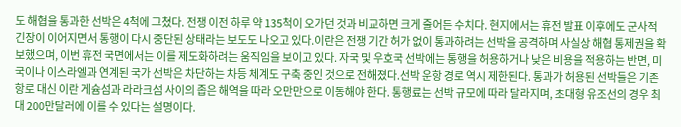도 해협을 통과한 선박은 4척에 그쳤다. 전쟁 이전 하루 약 135척이 오가던 것과 비교하면 크게 줄어든 수치다. 현지에서는 휴전 발표 이후에도 군사적 긴장이 이어지면서 통행이 다시 중단된 상태라는 보도도 나오고 있다.이란은 전쟁 기간 허가 없이 통과하려는 선박을 공격하며 사실상 해협 통제권을 확보했으며, 이번 휴전 국면에서는 이를 제도화하려는 움직임을 보이고 있다. 자국 및 우호국 선박에는 통행을 허용하거나 낮은 비용을 적용하는 반면, 미국이나 이스라엘과 연계된 국가 선박은 차단하는 차등 체계도 구축 중인 것으로 전해졌다.선박 운항 경로 역시 제한된다. 통과가 허용된 선박들은 기존 항로 대신 이란 게슘섬과 라라크섬 사이의 좁은 해역을 따라 오만만으로 이동해야 한다. 통행료는 선박 규모에 따라 달라지며, 초대형 유조선의 경우 최대 200만달러에 이를 수 있다는 설명이다.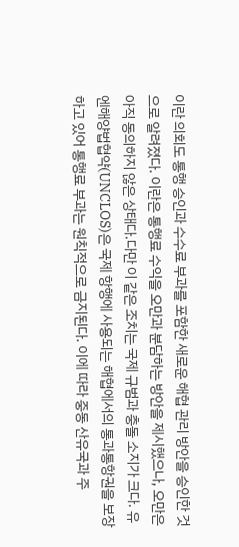이란 의회도 통행 승인과 수수료 부과를 포함한 새로운 해협 관리 방안을 승인한 것으로 알려졌다. 이란은 통행료 수익을 오만과 분담하는 방안을 제시했으나, 오만은 아직 동의하지 않은 상태다.다만 이 같은 조치는 국제 규범과 충돌 소지가 크다. 유엔해양법협약(UNCLOS)은 국제 항행에 사용되는 해협에서의 통과통항권을 보장하고 있어 통행료 부과는 원칙적으로 금지된다. 이에 따라 중동 산유국과 주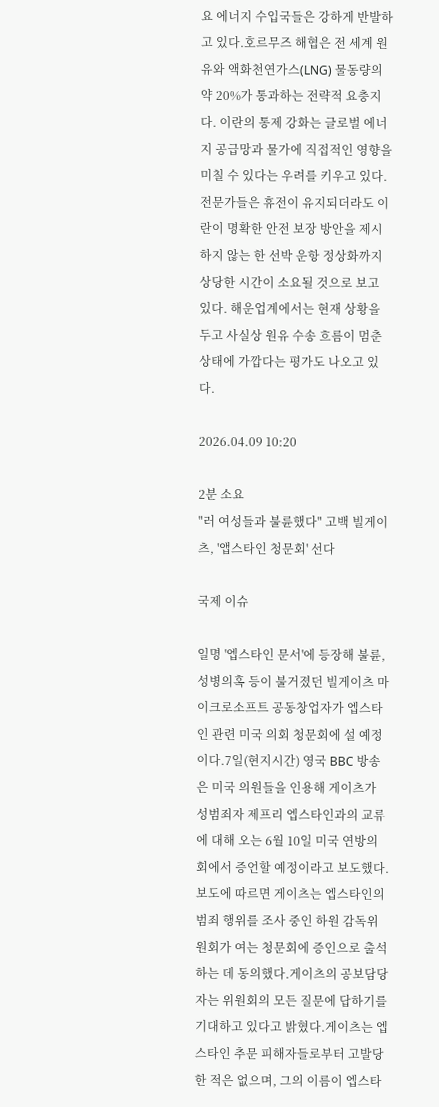요 에너지 수입국들은 강하게 반발하고 있다.호르무즈 해협은 전 세계 원유와 액화천연가스(LNG) 물동량의 약 20%가 통과하는 전략적 요충지다. 이란의 통제 강화는 글로벌 에너지 공급망과 물가에 직접적인 영향을 미칠 수 있다는 우려를 키우고 있다.전문가들은 휴전이 유지되더라도 이란이 명확한 안전 보장 방안을 제시하지 않는 한 선박 운항 정상화까지 상당한 시간이 소요될 것으로 보고 있다. 해운업계에서는 현재 상황을 두고 사실상 원유 수송 흐름이 멈춘 상태에 가깝다는 평가도 나오고 있다.

2026.04.09 10:20

2분 소요
"러 여성들과 불륜했다" 고백 빌게이츠, '앱스타인 청문회' 선다

국제 이슈

일명 '엡스타인 문서'에 등장해 불륜, 성병의혹 등이 불거졌던 빌게이츠 마이크로소프트 공동창업자가 엡스타인 관련 미국 의회 청문회에 설 예정이다.7일(현지시간) 영국 BBC 방송은 미국 의원들을 인용해 게이츠가 성범죄자 제프리 엡스타인과의 교류에 대해 오는 6월 10일 미국 연방의회에서 증언할 예정이라고 보도했다.보도에 따르면 게이츠는 엡스타인의 범죄 행위를 조사 중인 하원 감독위원회가 여는 청문회에 증인으로 출석하는 데 동의했다.게이츠의 공보담당자는 위원회의 모든 질문에 답하기를 기대하고 있다고 밝혔다.게이츠는 엡스타인 추문 피해자들로부터 고발당한 적은 없으며, 그의 이름이 엡스타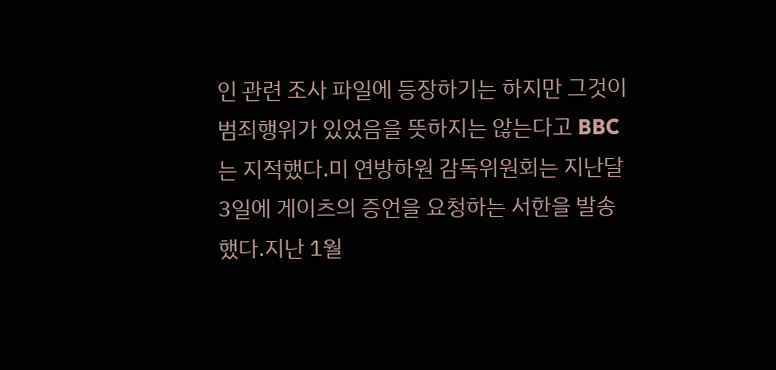인 관련 조사 파일에 등장하기는 하지만 그것이 범죄행위가 있었음을 뜻하지는 않는다고 BBC는 지적했다.미 연방하원 감독위원회는 지난달 3일에 게이츠의 증언을 요청하는 서한을 발송했다.지난 1월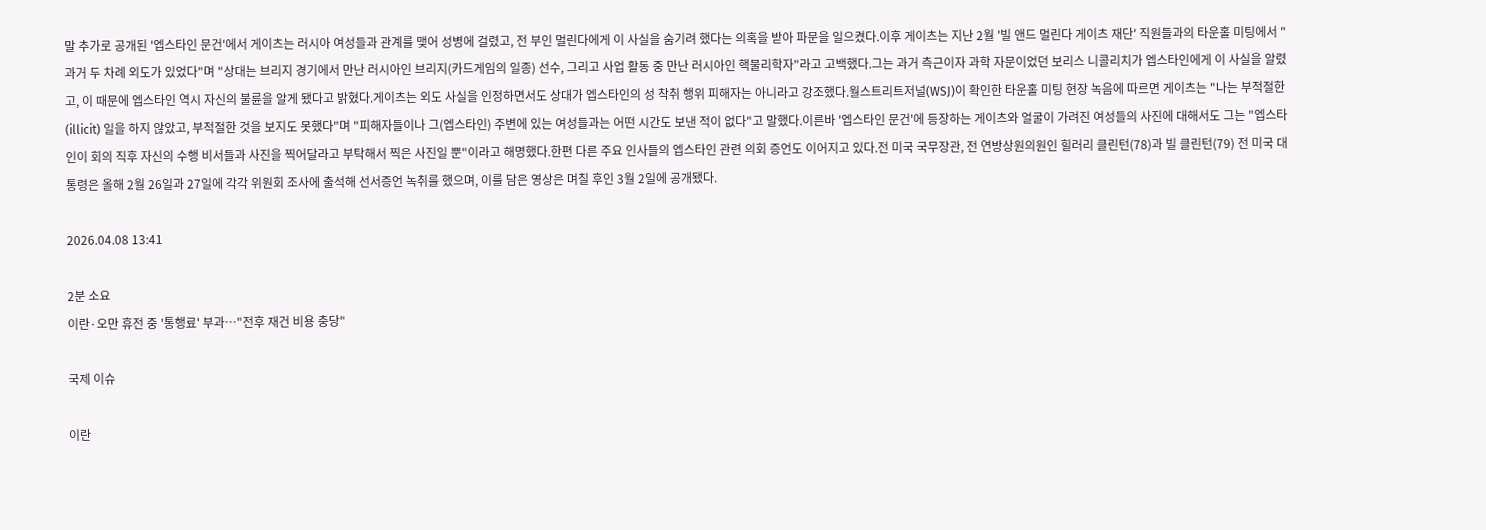말 추가로 공개된 '엡스타인 문건'에서 게이츠는 러시아 여성들과 관계를 맺어 성병에 걸렸고, 전 부인 멀린다에게 이 사실을 숨기려 했다는 의혹을 받아 파문을 일으켰다.이후 게이츠는 지난 2월 '빌 앤드 멀린다 게이츠 재단' 직원들과의 타운홀 미팅에서 "과거 두 차례 외도가 있었다"며 "상대는 브리지 경기에서 만난 러시아인 브리지(카드게임의 일종) 선수, 그리고 사업 활동 중 만난 러시아인 핵물리학자"라고 고백했다.그는 과거 측근이자 과학 자문이었던 보리스 니콜리치가 엡스타인에게 이 사실을 알렸고, 이 때문에 엡스타인 역시 자신의 불륜을 알게 됐다고 밝혔다.게이츠는 외도 사실을 인정하면서도 상대가 엡스타인의 성 착취 행위 피해자는 아니라고 강조했다.월스트리트저널(WSJ)이 확인한 타운홀 미팅 현장 녹음에 따르면 게이츠는 "나는 부적절한(illicit) 일을 하지 않았고, 부적절한 것을 보지도 못했다"며 "피해자들이나 그(엡스타인) 주변에 있는 여성들과는 어떤 시간도 보낸 적이 없다"고 말했다.이른바 '엡스타인 문건'에 등장하는 게이츠와 얼굴이 가려진 여성들의 사진에 대해서도 그는 "엡스타인이 회의 직후 자신의 수행 비서들과 사진을 찍어달라고 부탁해서 찍은 사진일 뿐"이라고 해명했다.한편 다른 주요 인사들의 엡스타인 관련 의회 증언도 이어지고 있다.전 미국 국무장관, 전 연방상원의원인 힐러리 클린턴(78)과 빌 클린턴(79) 전 미국 대통령은 올해 2월 26일과 27일에 각각 위원회 조사에 출석해 선서증언 녹취를 했으며, 이를 담은 영상은 며칠 후인 3월 2일에 공개됐다.

2026.04.08 13:41

2분 소요
이란·오만 휴전 중 '통행료' 부과…"전후 재건 비용 충당"

국제 이슈

이란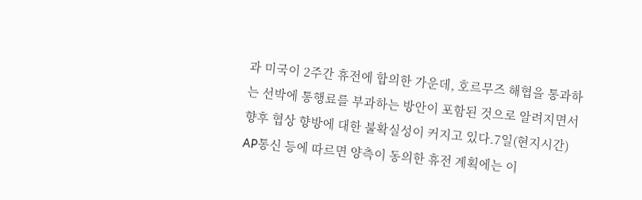과 미국이 2주간 휴전에 합의한 가운데, 호르무즈 해협을 통과하는 선박에 통행료를 부과하는 방안이 포함된 것으로 알려지면서 향후 협상 향방에 대한 불확실성이 커지고 있다.7일(현지시간) AP통신 등에 따르면 양측이 동의한 휴전 계획에는 이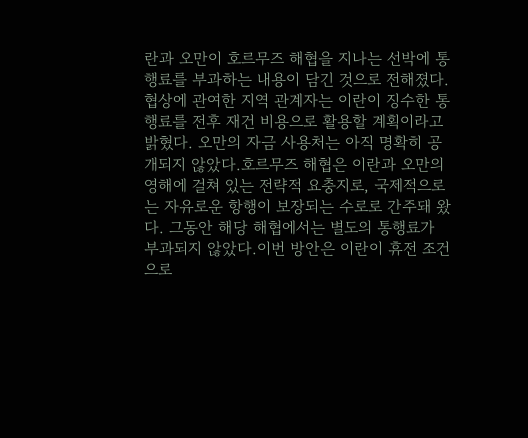란과 오만이 호르무즈 해협을 지나는 선박에 통행료를 부과하는 내용이 담긴 것으로 전해졌다. 협상에 관여한 지역 관계자는 이란이 징수한 통행료를 전후 재건 비용으로 활용할 계획이라고 밝혔다. 오만의 자금 사용처는 아직 명확히 공개되지 않았다.호르무즈 해협은 이란과 오만의 영해에 걸쳐 있는 전략적 요충지로, 국제적으로는 자유로운 항행이 보장되는 수로로 간주돼 왔다. 그동안 해당 해협에서는 별도의 통행료가 부과되지 않았다.이번 방안은 이란이 휴전 조건으로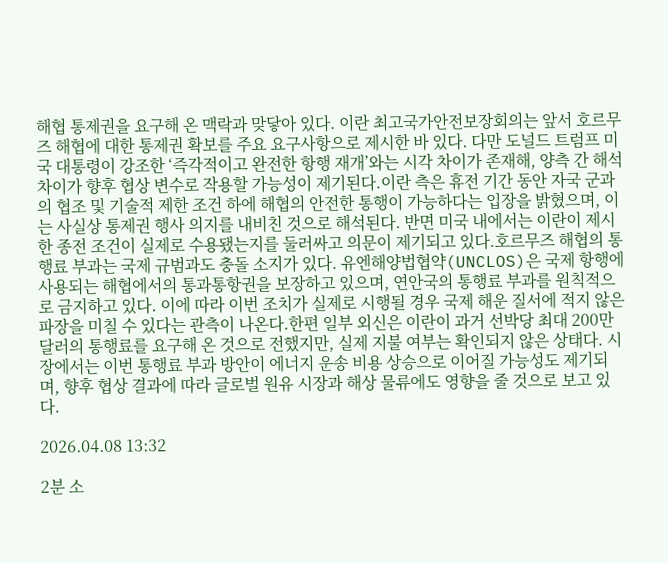해협 통제권을 요구해 온 맥락과 맞닿아 있다. 이란 최고국가안전보장회의는 앞서 호르무즈 해협에 대한 통제권 확보를 주요 요구사항으로 제시한 바 있다. 다만 도널드 트럼프 미국 대통령이 강조한 ‘즉각적이고 완전한 항행 재개’와는 시각 차이가 존재해, 양측 간 해석 차이가 향후 협상 변수로 작용할 가능성이 제기된다.이란 측은 휴전 기간 동안 자국 군과의 협조 및 기술적 제한 조건 하에 해협의 안전한 통행이 가능하다는 입장을 밝혔으며, 이는 사실상 통제권 행사 의지를 내비친 것으로 해석된다. 반면 미국 내에서는 이란이 제시한 종전 조건이 실제로 수용됐는지를 둘러싸고 의문이 제기되고 있다.호르무즈 해협의 통행료 부과는 국제 규범과도 충돌 소지가 있다. 유엔해양법협약(UNCLOS)은 국제 항행에 사용되는 해협에서의 통과통항권을 보장하고 있으며, 연안국의 통행료 부과를 원칙적으로 금지하고 있다. 이에 따라 이번 조치가 실제로 시행될 경우 국제 해운 질서에 적지 않은 파장을 미칠 수 있다는 관측이 나온다.한편 일부 외신은 이란이 과거 선박당 최대 200만 달러의 통행료를 요구해 온 것으로 전했지만, 실제 지불 여부는 확인되지 않은 상태다. 시장에서는 이번 통행료 부과 방안이 에너지 운송 비용 상승으로 이어질 가능성도 제기되며, 향후 협상 결과에 따라 글로벌 원유 시장과 해상 물류에도 영향을 줄 것으로 보고 있다.

2026.04.08 13:32

2분 소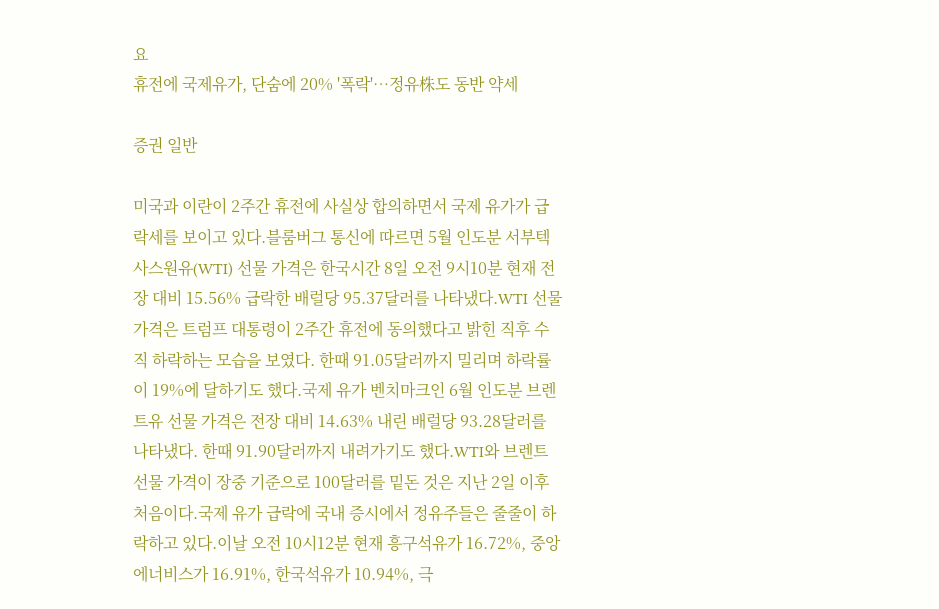요
휴전에 국제유가, 단숨에 20% '폭락'…정유株도 동반 약세

증권 일반

미국과 이란이 2주간 휴전에 사실상 합의하면서 국제 유가가 급락세를 보이고 있다.블룸버그 통신에 따르면 5월 인도분 서부텍사스원유(WTI) 선물 가격은 한국시간 8일 오전 9시10분 현재 전장 대비 15.56% 급락한 배럴당 95.37달러를 나타냈다.WTI 선물 가격은 트럼프 대통령이 2주간 휴전에 동의했다고 밝힌 직후 수직 하락하는 모습을 보였다. 한때 91.05달러까지 밀리며 하락률이 19%에 달하기도 했다.국제 유가 벤치마크인 6월 인도분 브렌트유 선물 가격은 전장 대비 14.63% 내린 배럴당 93.28달러를 나타냈다. 한때 91.90달러까지 내려가기도 했다.WTI와 브렌트 선물 가격이 장중 기준으로 100달러를 밑돈 것은 지난 2일 이후 처음이다.국제 유가 급락에 국내 증시에서 정유주들은 줄줄이 하락하고 있다.이날 오전 10시12분 현재 흥구석유가 16.72%, 중앙에너비스가 16.91%, 한국석유가 10.94%, 극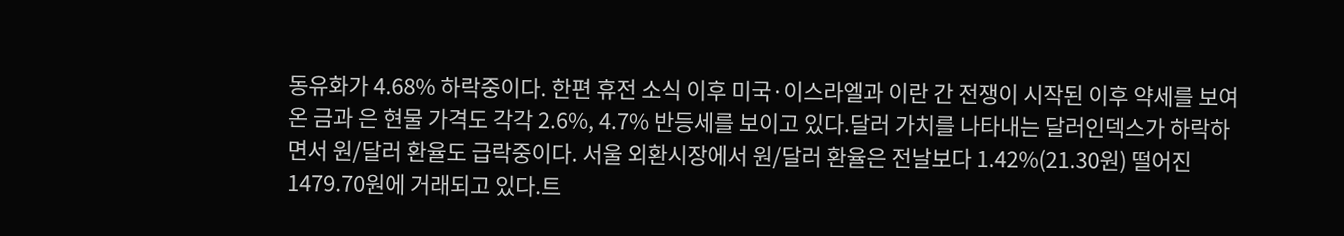동유화가 4.68% 하락중이다. 한편 휴전 소식 이후 미국·이스라엘과 이란 간 전쟁이 시작된 이후 약세를 보여온 금과 은 현물 가격도 각각 2.6%, 4.7% 반등세를 보이고 있다.달러 가치를 나타내는 달러인덱스가 하락하면서 원/달러 환율도 급락중이다. 서울 외환시장에서 원/달러 환율은 전날보다 1.42%(21.30원) 떨어진 1479.70원에 거래되고 있다.트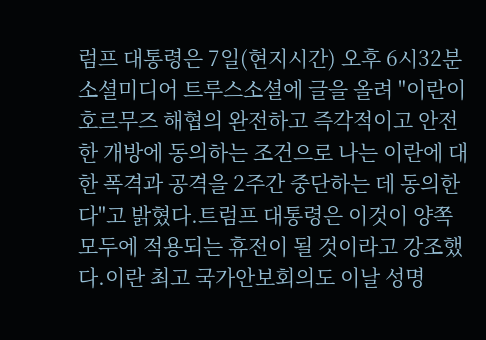럼프 대통령은 7일(현지시간) 오후 6시32분 소셜미디어 트루스소셜에 글을 올려 "이란이 호르무즈 해협의 완전하고 즉각적이고 안전한 개방에 동의하는 조건으로 나는 이란에 대한 폭격과 공격을 2주간 중단하는 데 동의한다"고 밝혔다.트럼프 대통령은 이것이 양쪽 모두에 적용되는 휴전이 될 것이라고 강조했다.이란 최고 국가안보회의도 이날 성명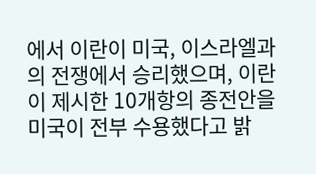에서 이란이 미국, 이스라엘과의 전쟁에서 승리했으며, 이란이 제시한 10개항의 종전안을 미국이 전부 수용했다고 밝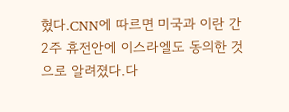혔다.CNN에 따르면 미국과 이란 간 2주 휴전안에 이스라엘도 동의한 것으로 알려졌다.다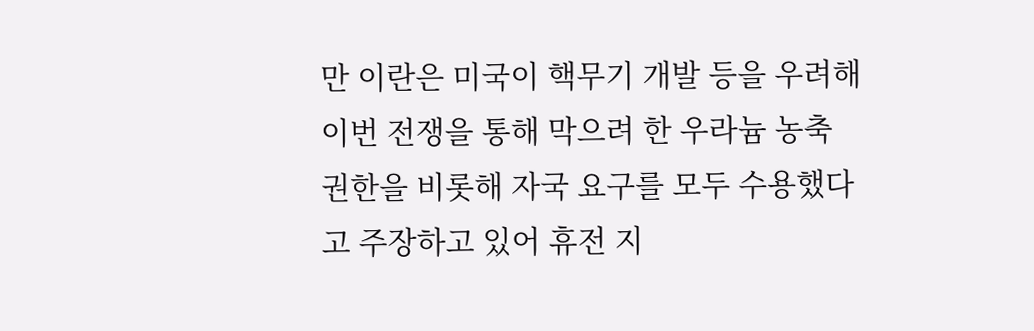만 이란은 미국이 핵무기 개발 등을 우려해 이번 전쟁을 통해 막으려 한 우라늄 농축 권한을 비롯해 자국 요구를 모두 수용했다고 주장하고 있어 휴전 지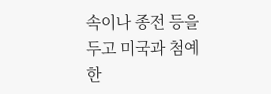속이나 종전 등을 두고 미국과 첨예한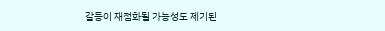갈등이 재점화될 가능성도 제기된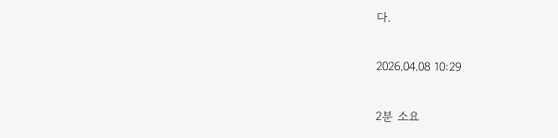다.

2026.04.08 10:29

2분 소요